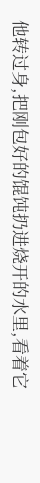他转过身,把刚包好的馄饨扔进烧开的水里,看着它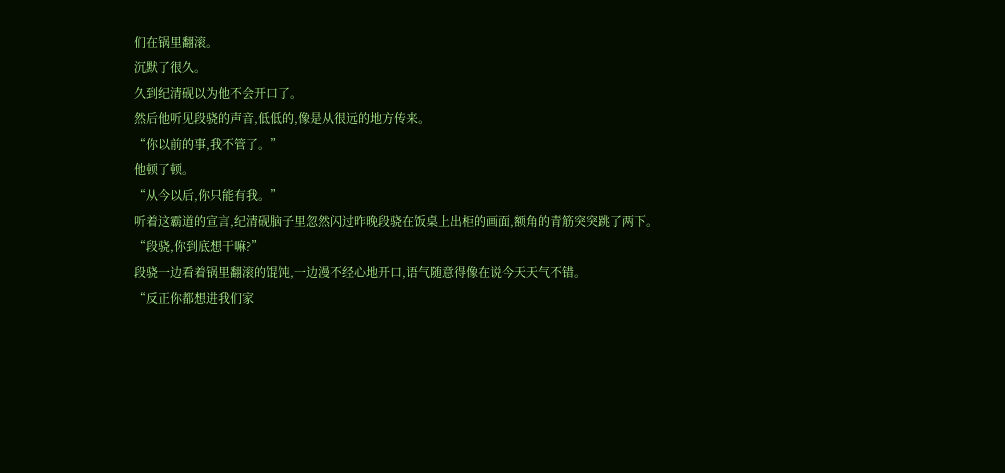们在锅里翻滚。
沉默了很久。
久到纪清砚以为他不会开口了。
然后他听见段骁的声音,低低的,像是从很远的地方传来。
“你以前的事,我不管了。”
他顿了顿。
“从今以后,你只能有我。”
听着这霸道的宣言,纪清砚脑子里忽然闪过昨晚段骁在饭桌上出柜的画面,额角的青筋突突跳了两下。
“段骁,你到底想干嘛?”
段骁一边看着锅里翻滚的馄饨,一边漫不经心地开口,语气随意得像在说今天天气不错。
“反正你都想进我们家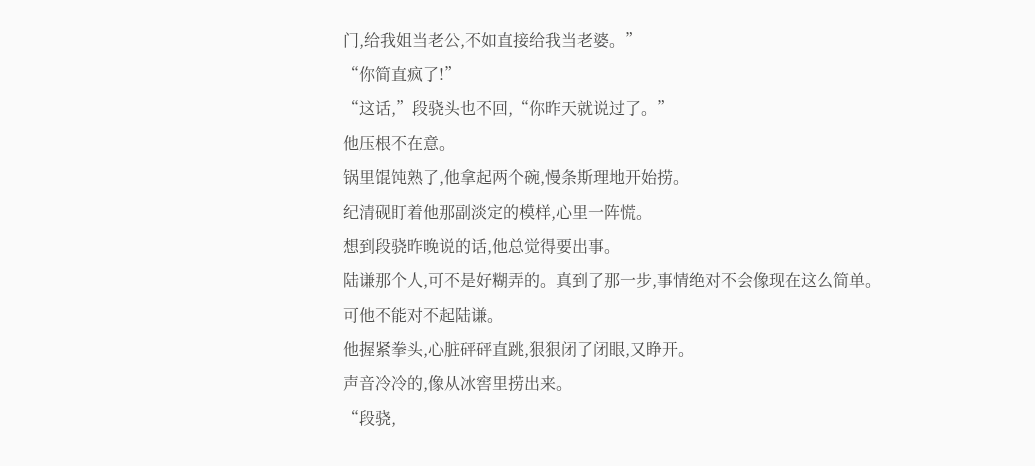门,给我姐当老公,不如直接给我当老婆。”
“你简直疯了!”
“这话,”段骁头也不回,“你昨天就说过了。”
他压根不在意。
锅里馄饨熟了,他拿起两个碗,慢条斯理地开始捞。
纪清砚盯着他那副淡定的模样,心里一阵慌。
想到段骁昨晚说的话,他总觉得要出事。
陆谦那个人,可不是好糊弄的。真到了那一步,事情绝对不会像现在这么简单。
可他不能对不起陆谦。
他握紧拳头,心脏砰砰直跳,狠狠闭了闭眼,又睁开。
声音冷冷的,像从冰窖里捞出来。
“段骁,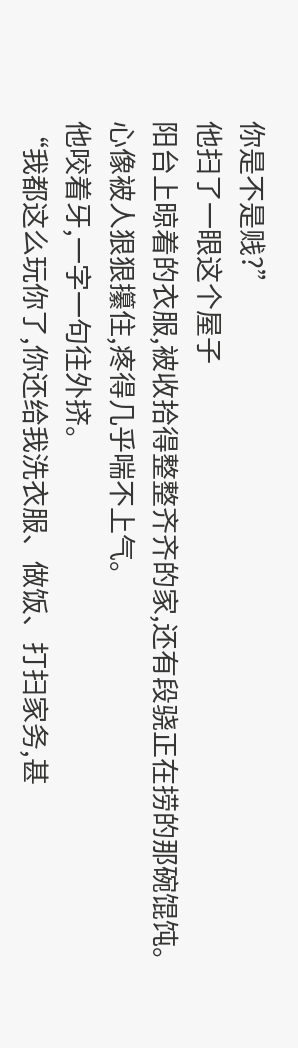你是不是贱?”
他扫了一眼这个屋子
阳台上晾着的衣服,被收拾得整整齐齐的家,还有段骁正在捞的那碗馄饨。
心像被人狠狠攥住,疼得几乎喘不上气。
他咬着牙,一字一句往外挤。
“我都这么玩你了,你还给我洗衣服、做饭、打扫家务,甚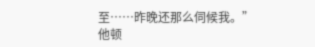至……昨晚还那么伺候我。”
他顿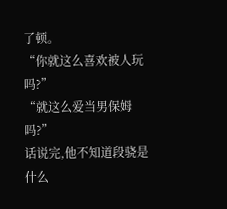了顿。
“你就这么喜欢被人玩吗?”
“就这么爱当男保姆吗?”
话说完,他不知道段骁是什么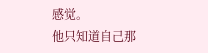感觉。
他只知道自己那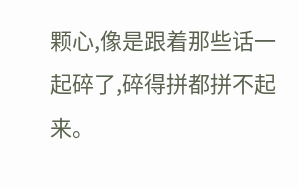颗心,像是跟着那些话一起碎了,碎得拼都拼不起来。